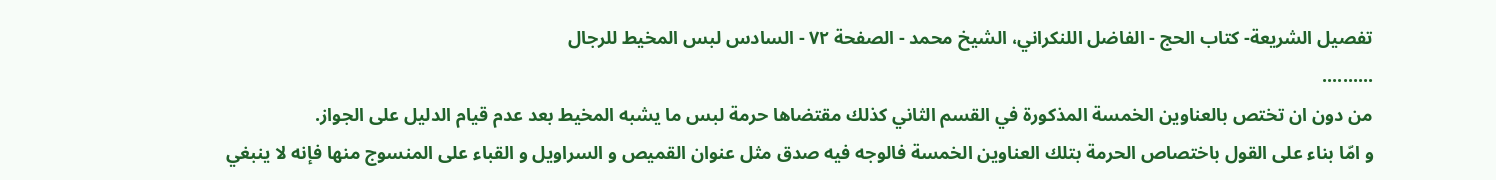تفصيل الشريعة- كتاب الحج - الفاضل اللنكراني، الشيخ محمد - الصفحة ٧٢ - السادس لبس المخيط للرجال
..........
من دون ان تختص بالعناوين الخمسة المذكورة في القسم الثاني كذلك مقتضاها حرمة لبس ما يشبه المخيط بعد عدم قيام الدليل على الجواز.
و امّا بناء على القول باختصاص الحرمة بتلك العناوين الخمسة فالوجه فيه صدق مثل عنوان القميص و السراويل و القباء على المنسوج منها فإنه لا ينبغي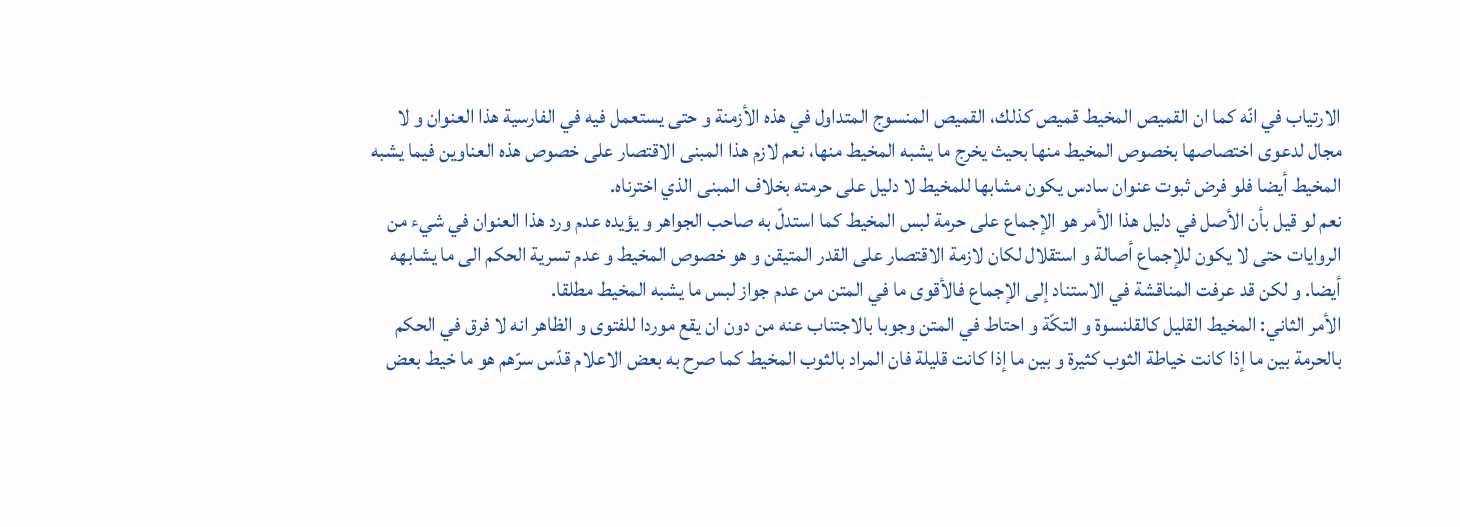الارتياب في انّه كما ان القميص المخيط قميص كذلك، القميص المنسوج المتداول في هذه الأزمنة و حتى يستعمل فيه في الفارسية هذا العنوان و لا مجال لدعوى اختصاصها بخصوص المخيط منها بحيث يخرج ما يشبه المخيط منها، نعم لازم هذا المبنى الاقتصار على خصوص هذه العناوين فيما يشبه المخيط أيضا فلو فرض ثبوت عنوان سادس يكون مشابها للمخيط لا دليل على حرمته بخلاف المبنى الذي اخترناه.
نعم لو قيل بأن الأصل في دليل هذا الأمر هو الإجماع على حرمة لبس المخيط كما استدلّ به صاحب الجواهر و يؤيده عدم ورد هذا العنوان في شيء من الروايات حتى لا يكون للإجماع أصالة و استقلال لكان لازمة الاقتصار على القدر المتيقن و هو خصوص المخيط و عدم تسرية الحكم الى ما يشابهه أيضا. و لكن قد عرفت المناقشة في الاستناد إلى الإجماع فالأقوى ما في المتن من عدم جواز لبس ما يشبه المخيط مطلقا.
الأمر الثاني: المخيط القليل كالقلنسوة و التكّة و احتاط في المتن وجوبا بالاجتناب عنه من دون ان يقع موردا للفتوى و الظاهر انه لا فرق في الحكم بالحرمة بين ما إذا كانت خياطة الثوب كثيرة و بين ما إذا كانت قليلة فان المراد بالثوب المخيط كما صرح به بعض الاعلام قدّس سرّهم هو ما خيط بعض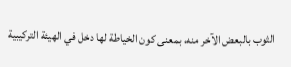الثوب بالبعض الآخر منه، بمعنى كون الخياطة لها دخل في الهيئة التركيبية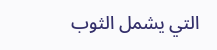التي يشمل الثوب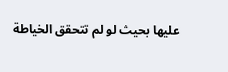عليها بحيث لو لم تتحقق الخياطة